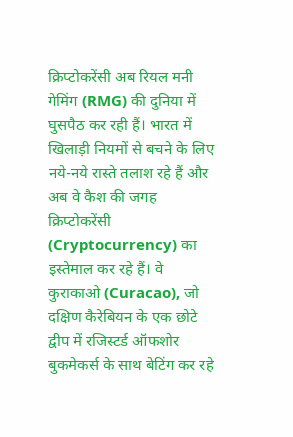क्रिप्टोकरेंसी अब रियल मनी गेमिंग (RMG) की दुनिया में घुसपैठ कर रही हैं। भारत में खिलाड़ी नियमों से बचने के लिए नये-नये रास्ते तलाश रहे हैं और अब वे कैश की जगह क्रिप्टोकरेंसी (Cryptocurrency) का इस्तेमाल कर रहे हैं। वे कुराकाओ (Curacao), जो दक्षिण कैरेबियन के एक छोटे द्वीप में रजिस्टर्ड ऑफशोर बुकमेकर्स के साथ बेटिंग कर रहे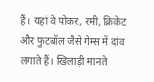हैं। यहां वे पोकर, रमी, क्रिकेट और फुटबॉल जैसे गेम्स में दांव लगाते हैं। खिलाड़ी मानते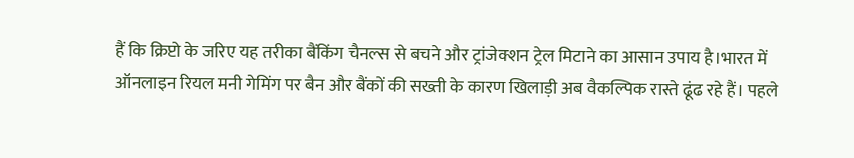हैं कि क्रिप्टो के जरिए यह तरीका बैंकिंग चैनल्स से बचने और ट्रांजेक्शन ट्रेल मिटाने का आसान उपाय है।भारत में ऑनलाइन रियल मनी गेमिंग पर बैन और बैंकों की सख्ती के कारण खिलाड़ी अब वैकल्पिक रास्ते ढूंढ रहे हैं। पहले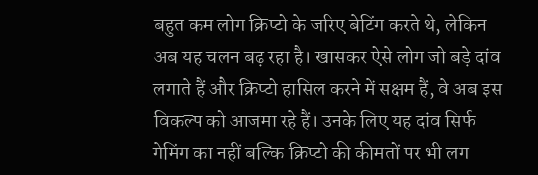बहुत कम लोग क्रिप्टो के जरिए बेटिंग करते थे, लेकिन अब यह चलन बढ़ रहा है। खासकर ऐसे लोग जो बड़े दांव लगाते हैं और क्रिप्टो हासिल करने में सक्षम हैं, वे अब इस विकल्प को आजमा रहे हैं। उनके लिए यह दांव सिर्फ गेमिंग का नहीं बल्कि क्रिप्टो की कीमतों पर भी लग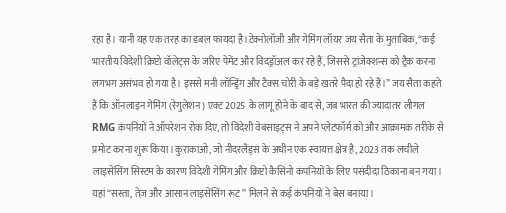रहा है। यानी यह एक तरह का डबल फायदा है।टेक्नोलॉजी और गेमिंग लॉयर जय सैता के मुताबिक, “कई भारतीय विदेशी क्रिप्टो वॉलेट्स के जरिए पेमेंट और विदड्रॉअल कर रहे हैं, जिससे ट्रांजेक्शन्स को ट्रैक करना लगभग असंभव हो गया है। इससे मनी लॉन्ड्रिंग और टैक्स चोरी के बड़े खतरे पैदा हो रहे हैं।” जय सैता कहते हैं कि ऑनलाइन गेमिंग (रेगुलेशन) एक्ट 2025 के लागू होने के बाद से, जब भारत की ज्यादातर लीगल RMG कंपनियों ने ऑपरेशन रोक दिए, तो विदेशी वेबसाइट्स ने अपने प्लेटफॉर्म को और आक्रामक तरीके से प्रमोट करना शुरू किया।कुराकाओ, जो नीदरलैंड्स के अधीन एक स्वायत्त क्षेत्र है, 2023 तक लचीले लाइसेंसिंग सिस्टम के कारण विदेशी गेमिंग और क्रिप्टो कैसिनो कंपनियों के लिए पसंदीदा ठिकाना बन गया। यहां “सस्ता, तेज़ और आसान लाइसेंसिंग रूट” मिलने से कई कंपनियों ने बेस बनाया।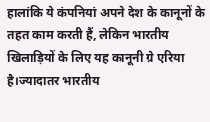हालांकि ये कंपनियां अपने देश के कानूनों के तहत काम करती हैं, लेकिन भारतीय खिलाड़ियों के लिए यह कानूनी ग्रे एरिया है।ज्यादातर भारतीय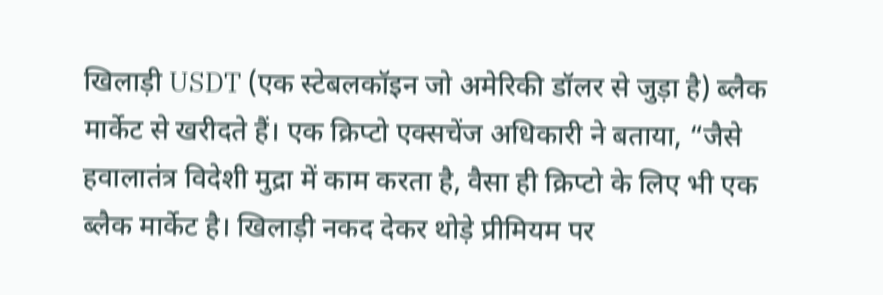खिलाड़ी USDT (एक स्टेबलकॉइन जो अमेरिकी डॉलर से जुड़ा है) ब्लैक मार्केट से खरीदते हैं। एक क्रिप्टो एक्सचेंज अधिकारी ने बताया, “जैसे हवालातंत्र विदेशी मुद्रा में काम करता है, वैसा ही क्रिप्टो के लिए भी एक ब्लैक मार्केट है। खिलाड़ी नकद देकर थोड़े प्रीमियम पर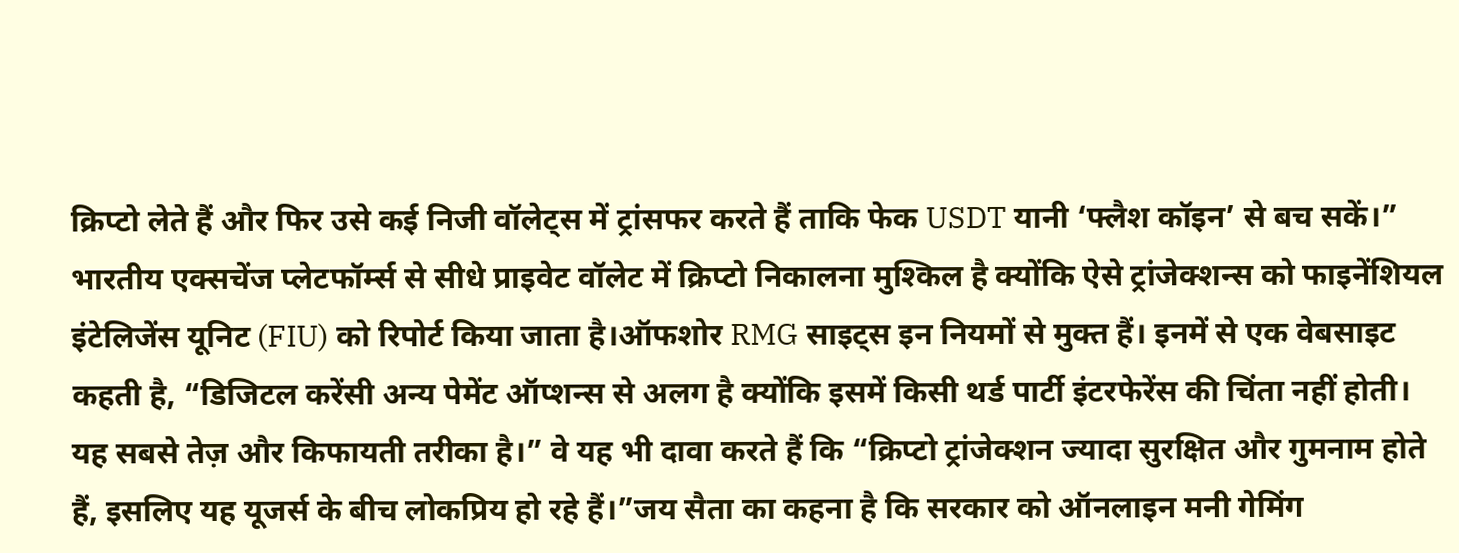क्रिप्टो लेते हैं और फिर उसे कई निजी वॉलेट्स में ट्रांसफर करते हैं ताकि फेक USDT यानी ‘फ्लैश कॉइन’ से बच सकें।” भारतीय एक्सचेंज प्लेटफॉर्म्स से सीधे प्राइवेट वॉलेट में क्रिप्टो निकालना मुश्किल है क्योंकि ऐसे ट्रांजेक्शन्स को फाइनेंशियल इंटेलिजेंस यूनिट (FIU) को रिपोर्ट किया जाता है।ऑफशोर RMG साइट्स इन नियमों से मुक्त हैं। इनमें से एक वेबसाइट कहती है, “डिजिटल करेंसी अन्य पेमेंट ऑप्शन्स से अलग है क्योंकि इसमें किसी थर्ड पार्टी इंटरफेरेंस की चिंता नहीं होती। यह सबसे तेज़ और किफायती तरीका है।” वे यह भी दावा करते हैं कि “क्रिप्टो ट्रांजेक्शन ज्यादा सुरक्षित और गुमनाम होते हैं, इसलिए यह यूजर्स के बीच लोकप्रिय हो रहे हैं।”जय सैता का कहना है कि सरकार को ऑनलाइन मनी गेमिंग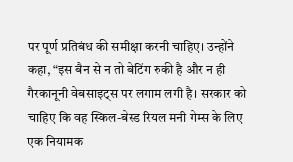पर पूर्ण प्रतिबंध की समीक्षा करनी चाहिए। उन्होंने कहा, “इस बैन से न तो बेटिंग रुकी है और न ही गैरकानूनी वेबसाइट्स पर लगाम लगी है। सरकार को चाहिए कि वह स्किल-बेस्ड रियल मनी गेम्स के लिए एक नियामक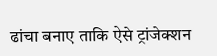ढांचा बनाए ताकि ऐसे ट्रांजेक्शन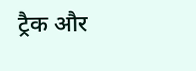ट्रैक और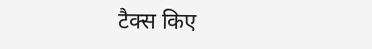टैक्स किए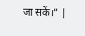जा सकें।” |